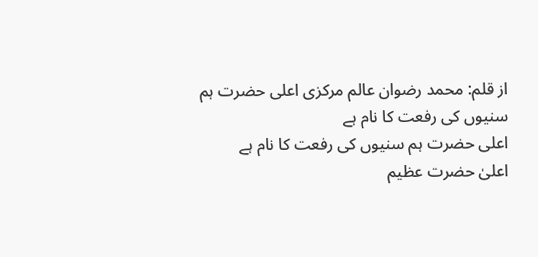از قلم: محمد رضوان عالم مرکزی اعلی حضرت ہم سنیوں کی رفعت کا نام ہے
اعلی حضرت ہم سنیوں کی رفعت کا نام ہے
اعلیٰ حضرت عظیم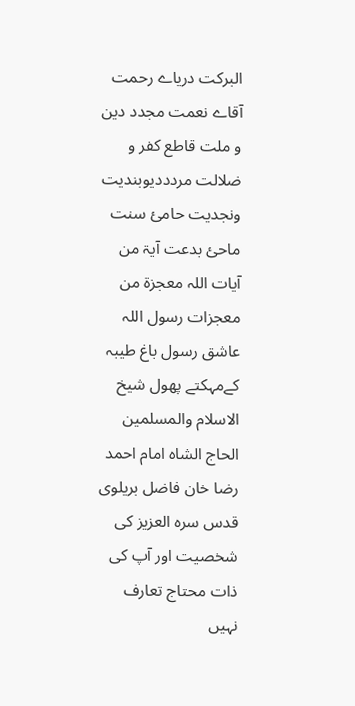البرکت دریاے رحمت آقاے نعمت مجدد دین و ملت قاطع کفر و ضلالت مردددیوبندیت ونجدیت حامئ سنت ماحئ بدعت آیۃ من آیات اللہ معجزۃ من معجزات رسول اللہ عاشق رسول باغ طیبہ کےمہکتے پھول شیخ الاسلام والمسلمین الحاج الشاہ امام احمد رضا خان فاضل بریلوی قدس سرہ العزیز کی شخصیت اور آپ کی ذات محتاج تعارف نہیں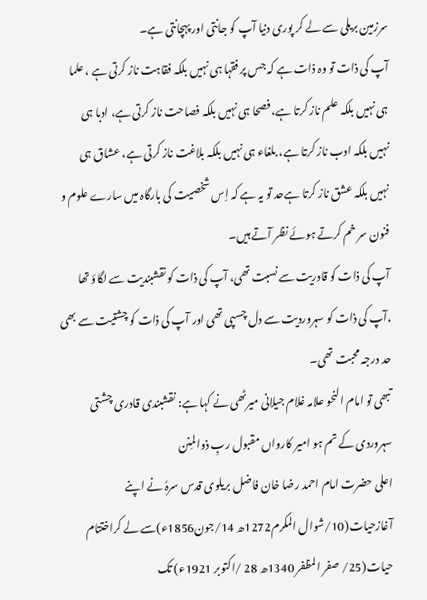سرزمین بریلی سے لے کر پوری دنیا آپ کو جانتی اور پہچانتی ہے۔
آپ کی ذات تو وہ ذات ہے کہ جس پر فقہا ہی نہیں بلکہ فقاہت ناز کرتی ہے ، علما ہی نہیں بلکہ علم ناز کرتا ہے، فصحا ہی نہیں بلکہ فصاحت ناز کرتی ہے، ادبا ہی نہیں بلکہ ادب ناز کرتا ہے، بلغاء ہی نہیں بلکہ بلاغت ناز کرتی ہے، عشاق ہی نہیں بلکہ عشق ناز کرتا ہےحد تو یہ ہے کہ اِس شخصیت کی بارگاہ میں سارے علوم و فنون سر خم کرتے ہوئے نظر آتے ہیں۔
آپ کی ذات کو قادریت سے نسبت تھی، آپ کی ذات کو نقشبندیت سے لگاؤ تھا ،آپ کی ذات کو سہروردیت سے دل چسپی تھی اور آپ کی ذات کو چشتیت سے بھی حد درجہ محبت تھی۔
تبھی تو امام النحو علامہ غلام جیلانی میرٹھی نے کہا ہے: نقشبندی قادری چشتی سہروردی کے تم ہو امیر کارواں مقبول ربِ ذوالمِنن
اعلی حضرت امام احمد رضا خان فاضل بریلوی قدس سرہٗ نے اپنے آغازحیات(10/شوال المکرم1272ھ 14/جون1856ء)سے لے کراختتام حیات(25/ صفر المظفر 1340ھ 28 /اکتوبر 1921ء) تک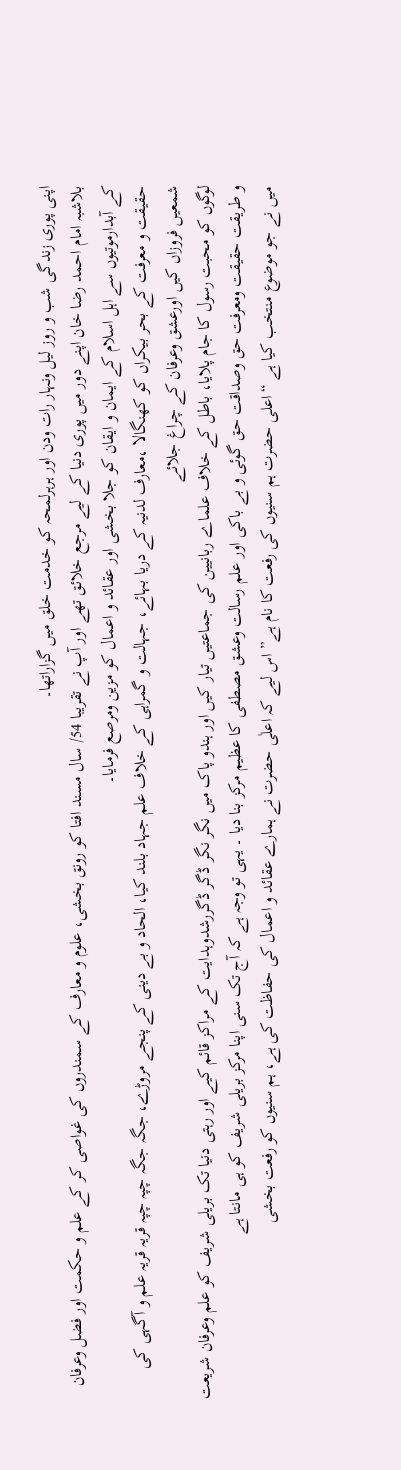اپنی پوری زندگی شب و روز لیل ونہار رات ودن اور ہرہرلمحہ کو خدمت خلق میں گزاراتھا۔
بلاشبہ امام احمد رضا خان اپنے دور میں پوری دنیا کے لیے مرجع خلائق تھے اور آپ نے تقریبا 54/ سال مسند افتا کو رونق بخشی، علوم و معارف کے سمندروں کی غواصی کر کے علم و حکمت اور فضل وعرفان کے آبدارموتیوں سے اہل اسلام کے ایمان و ایقان کو جلا بخشی اور عقائد و اعمال کو مزین ومرصع فرمایا۔
حقیقت و معرفت کے بحر بیکراں کو کھنگالا ،معارف لدنیہ کے دریا بہائے، جہالت و گمراہی کے خلاف علم جہاد بلند کیا، الحاد و بے دینی کے پنجے مروڑے، جگہ جگہ چپہ چپہ قریہ قریہ علم و آگہی کی شمعیں فروزاں کیں اورعشق وعرفان کے چراغ جلائے
لوگوں کو محبت رسول کا جام پلایا، باطل کے خلاف علماے ربانیین کی جماعتیں تیار کیں اور ہندو پاک میں نگر نگر ڈگر ڈگررشدوہدایت کے مراکز قائم کیے اور رہتی دنیا تک بریلی شریف کو علم وعرفان شریعت و طریقت حقیقت ومعرفت حق وصداقت حق گوئی و بے باکی اور علم رسالت وعشق مصطفی کا عظیم مرکز بنا دیا ۔ یہی تو وجہ ہے کہ آج تک سنی اپنا مرکز بریلی شریف کو ہی مانتا ہے
میں نے جو موضوع منتخب کیا ہے “اعلی حضرت ہم سنیوں کی رفعت کا نام ہے” اس لیے کہ اعلٰی حضرت نے ہمارے عقائد و اعمال کی حفاظت کی ہے، ہم سنیوں کو رفعت بخشی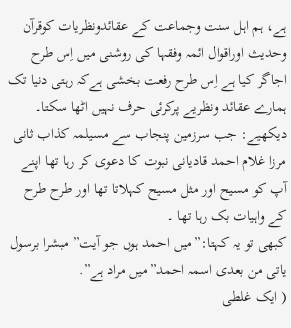ہے، ہم اہل سنت وجماعت کے عقائدونظریات کوقرآن وحدیث اوراقوال ائمہ وفقہا کی روشنی میں اِس طرح اجاگر کیا ہے اِس طرح رفعت بخشی ہےکہ رہتی دنیا تک ہمارے عقائد ونظریے پرکرئی حرف نہیں اٹھا سکتا۔
دیکھیے: جب سرزمین پنجاب سے مسیلمہ کذاب ثانی مرزا غلام احمد قادیانی نبوت کا دعوی کر رہا تھا اپنے آپ کو مسیح اور مثل مسیح کہلاتا تھا اور طرح طرح کے واہیات بک رہا تھا ۔
کبھی تو یہ کہتا:”میں احمد ہوں جو آیت” مبشرا برسول یاتی من بعدی اسمہ احمد”میں مراد ہے”.
( ایک غلطی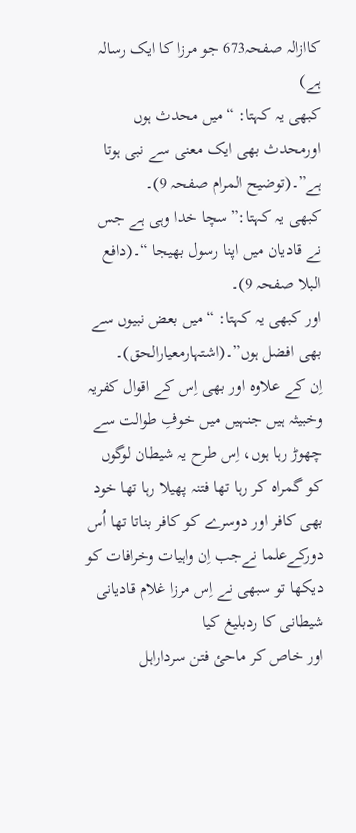کاازالہ صفحہ673 جو مرزا کا ایک رسالہ ہے)
کبھی یہ کہتا: “میں محدث ہوں اورمحدث بھی ایک معنی سے نبی ہوتا ہے”۔(توضیح المرام صفحہ 9)۔
کبھی یہ کہتا:”سچا خدا وہی ہے جس نے قادیان میں اپنا رسول بھیجا “۔(دافع البلا صفحہ 9)۔
اور کبھی یہ کہتا: “میں بعض نبیوں سے بھی افضل ہوں”۔(اشتہارمعیارالحق)۔
اِن کے علاوہ اور بھی اِس کے اقوال کفریہ وخبیثہ ہیں جنہیں میں خوفِ طوالت سے چھوڑ رہا ہوں، اِس طرح یہ شیطان لوگوں کو گمراہ کر رہا تھا فتنہ پھیلا رہا تھا خود بھی کافر اور دوسرے کو کافر بناتا تھا اُس دورکےعلما نےجب اِن واہیات وخرافات کو دیکھا تو سبھی نے اِس مرزا غلام قادیانی شیطانی کا ردبلیغ کیا
اور خاص کر ماحئ فتن سرداراہل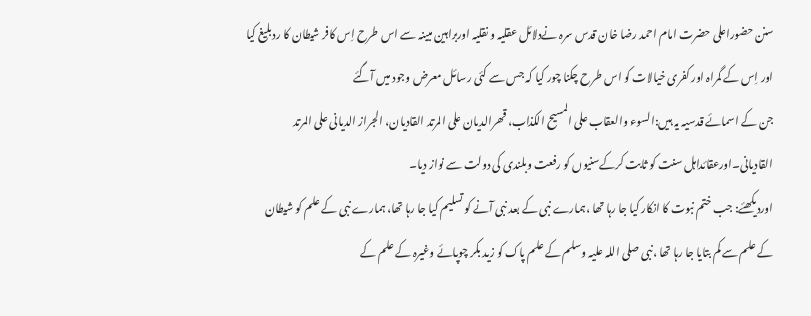سنن حضوراعلی حضرت امام احمد رضا خان قدس سرہ نےدلائل عقلیہ و نقلیہ اوربراہین مبینہ سے اس طرح اِس کافر شیطان کا ردبلیغ کیا اور اِس کے گمراہ اور کفری خیالات کو اس طرح چکنا چور کیا کہ جس سے کئی رسائل معرض وجود میں آگئے
جن کے اسمائے قدسیہ یہ ہیں:السوء والعقاب علی المسیح الکذاب، قھرالدیان علی المرتد القادیان، الجراز الدیانی علی المرتد القادیانی۔اورعقائداہل سنت کو ثابت کرکےسنیوں کو رفعت وبلندی کی دولت سے نواز دیا۔
اوردیکھئے: جب ختم نبوت کا انکار کیا جا رہا تھا ،ہمارے نبی کے بعد نبی آنے کو تسلیم کیا جا رہا تھا، ہمارے نبی کے علم کو شیطان کے علم سے کم بتایا جا رہا تھا ،نبی صلی اللہ علیہ وسلم کے علم پاک کو زید بکر چوپائے وغیرہ کے علم کے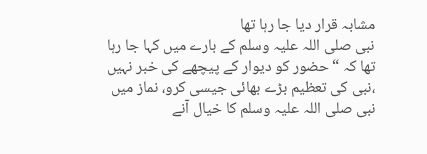مشابہ قرار دیا جا رہا تھا
نبی صلی اللہ علیہ وسلم کے بارے میں کہا جا رہا تھا کہ “حضور کو دیوار کے پیچھے کی خبر نہیں ،نبی کی تعظیم بڑے بھائی جیسی کرو، نماز میں نبی صلی اللہ علیہ وسلم کا خیال آنے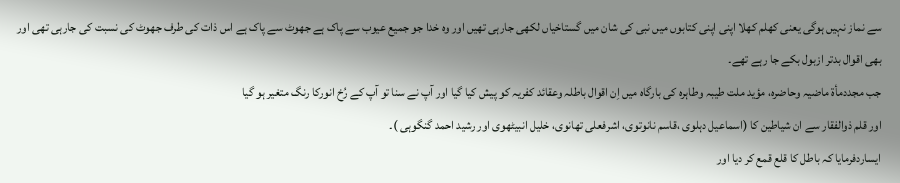سے نماز نہیں ہوگی یعنی کھلم کھلا اپنی اپنی کتابوں میں نبی کی شان میں گستاخیاں لکھی جارہی تھیں اور وہ خدا جو جمیع عیوب سے پاک ہے جھوٹ سے پاک ہے اس ذات کی طرف جھوٹ کی نسبت کی جارہی تھی اور بھی اقوال بدتر ازبول بکے جا رہے تھے۔
جب مجددمأة ماضیہ وحاضرہ، مؤید ملت طیبہ وطاہرہ کی بارگاہ میں اِن اقوال باطلہ وعقائد کفریہ کو پیش کیا گیا اور آپ نے سنا تو آپ کے رُخ انورکا رنگ متغیر ہو گیا
اور قلم ذوالفقار سے ان شیاطین کا (اسماعیل دہلوی ،قاسم نانوتوی، اشرفعلی تھانوی، خلیل انبیٹھوی اور رشید احمد گنگوہی )۔
ایساردفرمایا کہ باطل کا قلع قمع کر دیا اور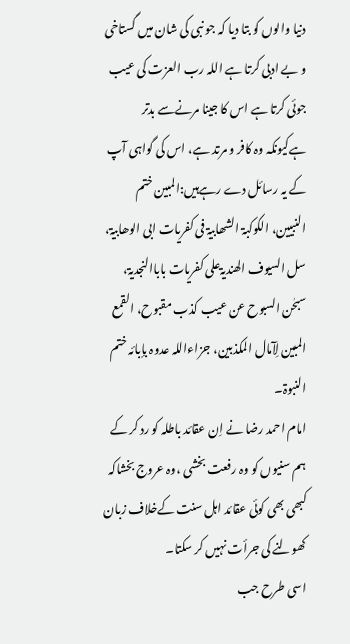دنیا والوں کو بتا دیا کہ جو نبی کی شان میں گستاخی و بے ادبی کرتا ہے اللہ رب العزت کی عیب جوئی کرتا ہے اس کا جینا مرنےسے بدتر ہےکیونکہ وہ کافر و مرتد ہے، اس کی گواہی آپ کے یہ رسائل دے رہےہیں:المبین ختم النبیین، الکوکبۃ الشھابیۃ فی کفریات ابی الوھابیۃ، سل السیوف الھندیۃعلی کفریات باباالنجدیۃ، سبحٰن السبوح عن عیب کذب مقبوح، القمع المبین لِآمال المکذبین، جزاءاللہ عدوہ بإبائہ ختم النبوۃ۔
امام احمد رضا نے اِن عقائد باطلہ کو رد کر کے ہم سنیوں کو وہ رفعت بخشی ،وہ عروج بخشاکہ کبھی بھی کوئی عقائد اہل سنت کےخلاف زبان کھولنے کی جرأت نہیں کر سکتا۔
اسی طرح جب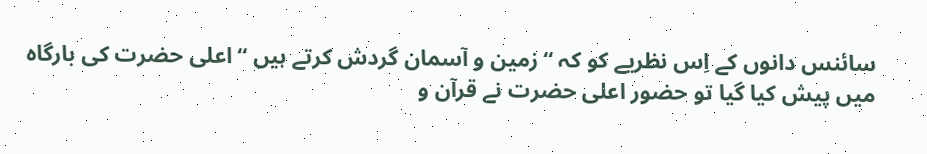سائنس دانوں کے اِس نظریے کو کہ “زمین و آسمان گردش کرتے ہیں “اعلی حضرت کی بارگاہ میں پیش کیا گیا تو حضور اعلی حضرت نے قرآن و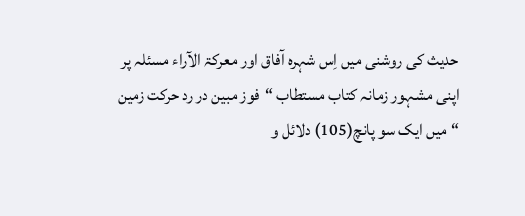حدیث کی روشنی میں اِس شہرہ آفاق اور معرکۃ الآراء مسئلہ پر اپنی مشہور زمانہ کتاب مستطاب “فوز مبین در رد حرکت زمین “میں ایک سو پانچ(105) دلائل و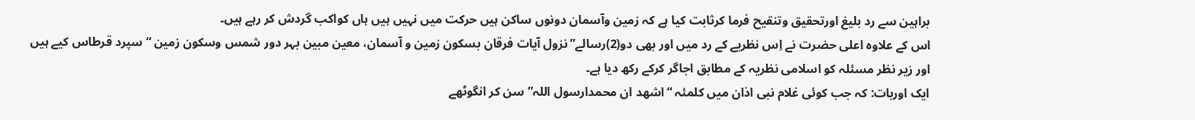براہین سے رد بلیغ اورتحقیق وتنقیح فرما کرثابت کیا ہے کہ زمین وآسمان دونوں ساکن ہیں حرکت میں نہیں ہیں ہاں کواکب گردش کر رہے ہیں۔
اس کے علاوہ اعلی حضرت نے اِس نظریے کے رد میں اور بھی دو(2)رسالے”نزول آیات فرقان بسکون زمین و آسمان، معین مبین بہر دور شمس وسکون زمین “سپرد قرطاس کیے ہیں اور زیر نظر مسئلہ کو اسلامی نظریہ کے مطابق اجاگر کرکے رکھ دیا ہے۔
ایک اوربات: کہ جب کوئی غلام نبی اذان میں کلمئہ “اشھد ان محمدارسول اللہ” سن کر انگوٹھے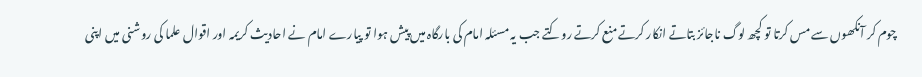چوم کر آنکھوں سے مس کرتا تو کچھ لوگ ناجائز بتاتے انکار کرتے منع کرتے روکتے جب یہ مسئلہ امام کی بارگاہ میں پیش ہوا تو پیارے امام نے احادیث کریمہ اور اقوال علما کی روشنی میں اپنی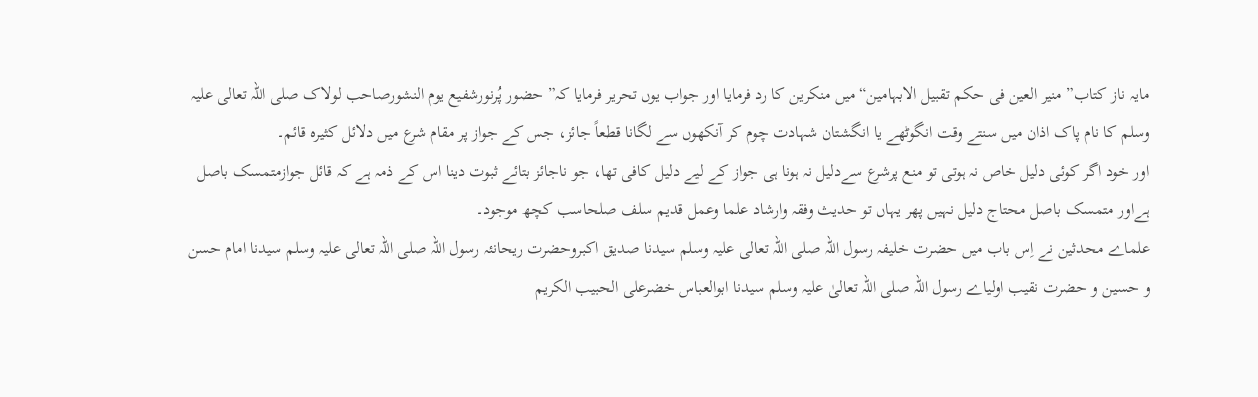مایہ ناز کتاب” منیر العین فی حکم تقبیل الابہامین“میں منکرین کا رد فرمایا اور جواب یوں تحریر فرمایا کہ” حضور پُرنورشفیع یوم النشورصاحب لولاک صلی اللہ تعالی علیہ وسلم کا نام پاک اذان میں سنتے وقت انگوٹھے یا انگشتان شہادت چوم کر آنکھوں سے لگانا قطعاً جائز، جس کے جواز پر مقام شرع میں دلائل کثیرہ قائم۔
اور خود اگر کوئی دلیل خاص نہ ہوتی تو منع پرشرع سےدلیل نہ ہونا ہی جواز کے لیے دلیل کافی تھا، جو ناجائز بتائے ثبوت دینا اس کے ذمہ ہے کہ قائل جوازمتمسک باصل ہےاور متمسک باصل محتاج دلیل نہیں پھر یہاں تو حدیث وفقہ وارشاد علما وعمل قدیم سلف صلحاسب کچھ موجود۔
علماے محدثین نے اِس باب میں حضرت خلیفہ رسول اللہ صلی اللہ تعالی علیہ وسلم سیدنا صدیق اکبروحضرت ریحانئہ رسول اللہ صلی اللہ تعالی علیہ وسلم سیدنا امام حسن و حسین و حضرت نقیب اولیاے رسول اللہ صلی اللہ تعالیٰ علیہ وسلم سیدنا ابوالعباس خضرعلی الحبیب الکریم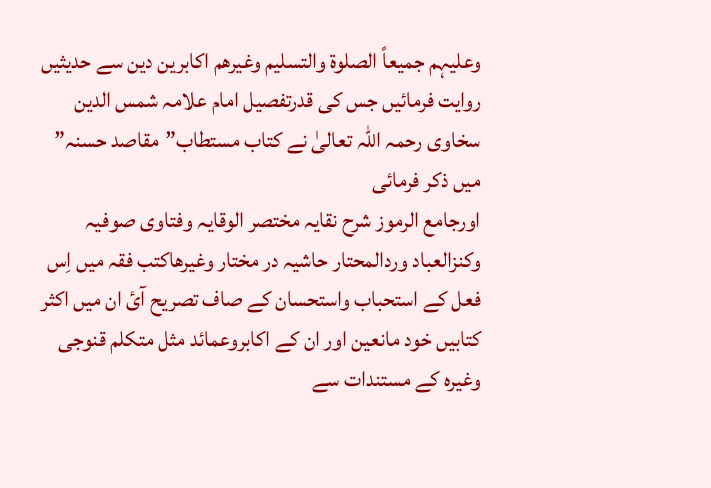وعلیہم جمیعاً الصلوۃ والتسلیم وغیرھم اکابرین دین سے حدیثیں روایت فرمائیں جس کی قدرتفصیل امام علامہ شمس الدین سخاوی رحمہ اللہ تعالیٰ نے کتاب مستطاب”مقاصد حسنہ” میں ذکر فرمائی
اورجامع الرموز شرح نقایہ مختصر الوقایہ وفتاوی صوفیہ وکنزالعباد وردالمحتار حاشیہ در مختار وغیرھاکتب فقہ میں اِس فعل کے استحباب واستحسان کے صاف تصریح آئ ان میں اکثر کتابیں خود مانعین اور ان کے اکابروعمائد مثل متکلم قنوجی وغیرہ کے مستندات سے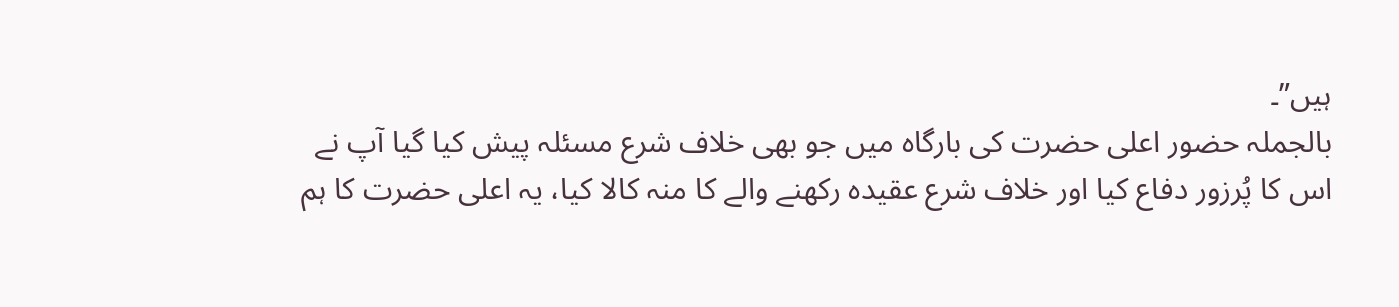ہیں”۔
بالجملہ حضور اعلی حضرت کی بارگاہ میں جو بھی خلاف شرع مسئلہ پیش کیا گیا آپ نے اس کا پُرزور دفاع کیا اور خلاف شرع عقیدہ رکھنے والے کا منہ کالا کیا، یہ اعلی حضرت کا ہم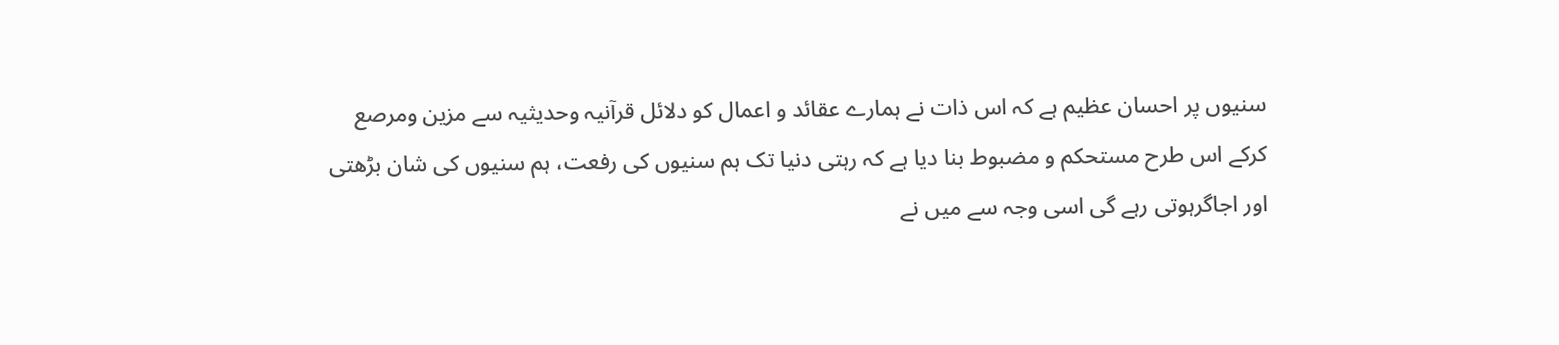سنیوں پر احسان عظیم ہے کہ اس ذات نے ہمارے عقائد و اعمال کو دلائل قرآنیہ وحدیثیہ سے مزین ومرصع کرکے اس طرح مستحکم و مضبوط بنا دیا ہے کہ رہتی دنیا تک ہم سنیوں کی رفعت، ہم سنیوں کی شان بڑھتی اور اجاگرہوتی رہے گی اسی وجہ سے میں نے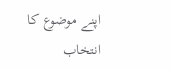اپنے موضوع کا انتخاب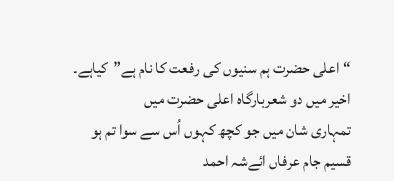“اعلی حضرت ہم سنیوں کی رفعت کا نام ہے”کیاہے۔
اخیر میں دو شعربارگاہ اعلی حضرت میں
تمہاری شان میں جو کچھ کہوں اُس سے سوا تم ہو
قسیم جام عرفاں ائےشہ احمد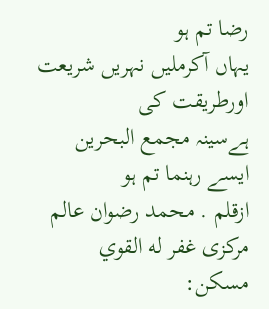رضا تم ہو
یہاں آکرملیں نہریں شریعت اورطریقت کی
ہےسینہ مجمع البحرین ایسے رہنما تم ہو
ازقلم . محمد رضوان عالم مرکزی غفر له القوي
مسکن: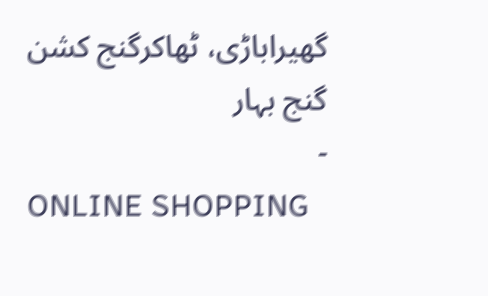گھیراباڑی، ٹھاکرگنج کشن گنج بہار
-
ONLINE SHOPPING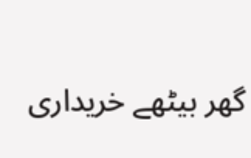گھر بیٹھے خریداری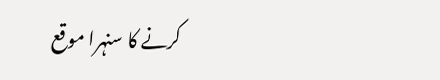کرنے کا سنہرا موقع